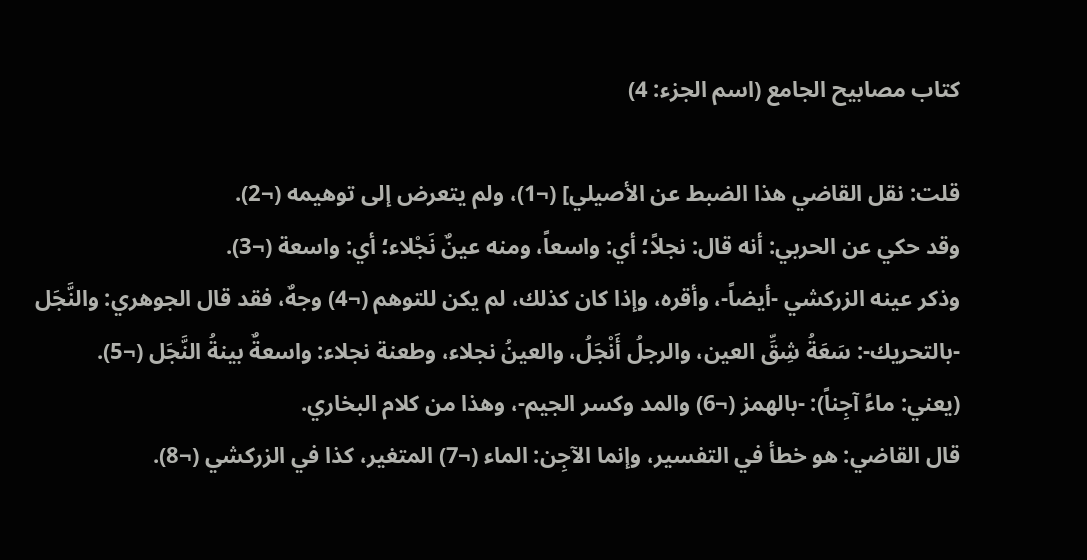كتاب مصابيح الجامع (اسم الجزء: 4)

قلت: نقل القاضي هذا الضبط عن الأصيلي] (¬1)، ولم يتعرض إلى توهيمه (¬2).
وقد حكي عن الحربي: أنه قال: نجلاً؛ أي: واسعاً، ومنه عينٌ نَجْلاء؛ أي: واسعة (¬3).
وذكر عينه الزركشي -أيضاً-، وأقره، وإذا كان كذلك، لم يكن للتوهم (¬4) وجهٌ، فقد قال الجوهري: والنَّجَل -بالتحريك-: سَعَةُ شِقِّ العين، والرجلُ أَنْجَلُ، والعينُ نجلاء، وطعنة نجلاء: واسعةٌ بينةُ النَّجَل (¬5).
(يعني: ماءً آجِناً): -بالهمز (¬6) والمد وكسر الجيم-، وهذا من كلام البخاري.
قال القاضي: هو خطأ في التفسير، وإنما الآجِن: الماء (¬7) المتغير، كذا في الزركشي (¬8).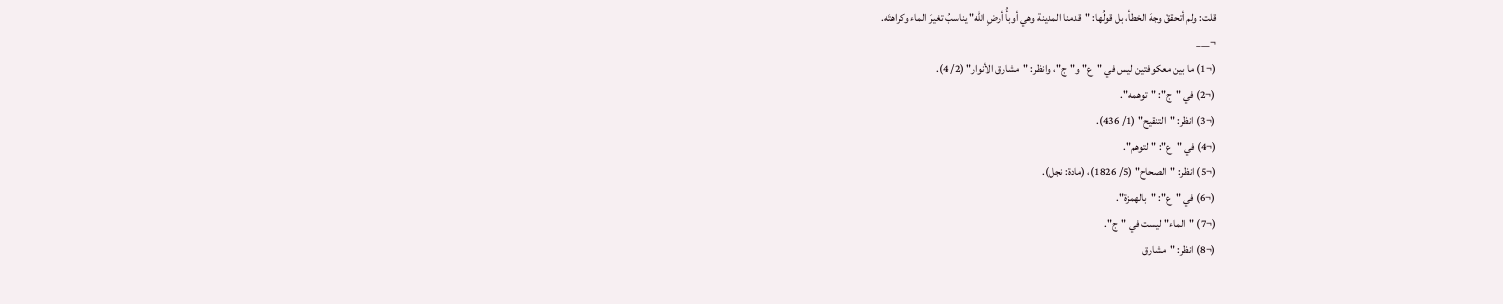قلت: ولم أتحققْ وجهَ الخطأ، بل قولُها: "قدمنا المدينة وهي أوبأُ أرضِ الله" يناسبُ تغيرَ الماء وكراهتَه.
¬___
(¬1) ما بين معكوفتين ليس في "ع" و"ج"، وانظر: "مشارق الأنوار" (2/ 4).
(¬2) في "ج": "توهمه".
(¬3) انظر: "التنقيح" (1/ 436).
(¬4) في "ع": "لتوهم".
(¬5) انظر: "الصحاح" (5/ 1826)، (مادة: نجل).
(¬6) في "ع": "بالهمزة".
(¬7) "الماء" ليست في "ج".
(¬8) انظر: "مشارق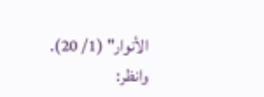الأنوار" (1/ 20). وانظر: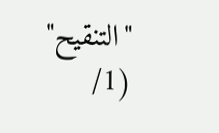"التنقيح" (1/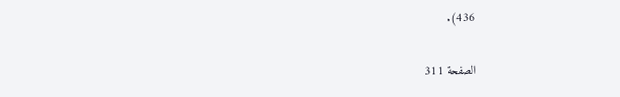436).

الصفحة 311